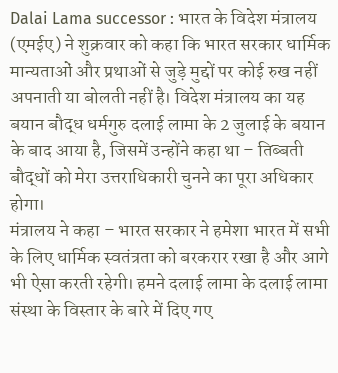Dalai Lama successor : भारत के विदेश मंत्रालय (एमईए) ने शुक्रवार को कहा कि भारत सरकार धार्मिक मान्यताओं और प्रथाओं से जुड़े मुद्दों पर कोई रुख नहीं अपनाती या बोलती नहीं है। विदेश मंत्रालय का यह बयान बौद्ध धर्मगुरु दलाई लामा के 2 जुलाई के बयान के बाद आया है, जिसमें उन्होंने कहा था – तिब्बती बौद्धों को मेरा उत्तराधिकारी चुनने का पूरा अधिकार होगा।
मंत्रालय ने कहा – भारत सरकार ने हमेशा भारत में सभी के लिए धार्मिक स्वतंत्रता को बरकरार रखा है और आगे भी ऐसा करती रहेगी। हमने दलाई लामा के दलाई लामा संस्था के विस्तार के बारे में दिए गए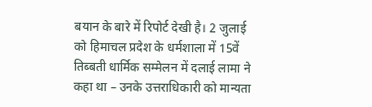बयान के बारे में रिपोर्ट देखी है। 2 जुलाई को हिमाचल प्रदेश के धर्मशाला में 15वें तिब्बती धार्मिक सम्मेलन में दलाई लामा ने कहा था – उनके उत्तराधिकारी को मान्यता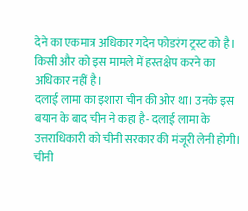देने का एकमात्र अधिकार गदेन फोडरंग ट्रस्ट को है। किसी और को इस मामले में हस्तक्षेप करने का अधिकार नहीं है।
दलाई लामा का इशारा चीन की ओर था। उनके इस बयान के बाद चीन ने कहा है- दलाई लामा के उत्तराधिकारी को चीनी सरकार की मंजूरी लेनी होगी। चीनी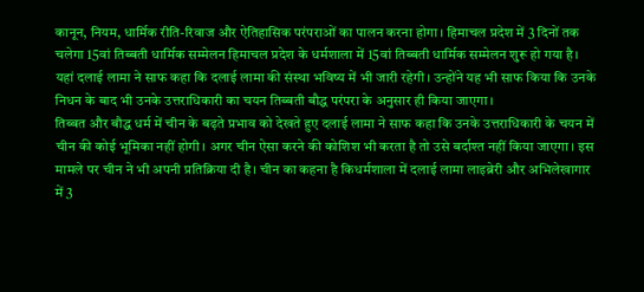कानून, नियम, धार्मिक रीति-रिवाज और ऐतिहासिक परंपराओं का पालन करना होगा। हिमाचल प्रदेश में 3 दिनों तक चलेगा 15वां तिब्बती धार्मिक सम्मेलन हिमाचल प्रदेश के धर्मशाला में 15वां तिब्बती धार्मिक सम्मेलन शुरू हो गया है। यहां दलाई लामा ने साफ कहा कि दलाई लामा की संस्था भविष्य में भी जारी रहेगी। उन्होंने यह भी साफ किया कि उनके निधन के बाद भी उनके उत्तराधिकारी का चयन तिब्बती बौद्ध परंपरा के अनुसार ही किया जाएगा।
तिब्बत और बौद्ध धर्म में चीन के बढ़ते प्रभाव को देखते हुए दलाई लामा ने साफ कहा कि उनके उत्तराधिकारी के चयन में चीन की कोई भूमिका नहीं होगी। अगर चीन ऐसा करने की कोशिश भी करता है तो उसे बर्दाश्त नहीं किया जाएगा। इस मामले पर चीन ने भी अपनी प्रतिक्रिया दी है। चीन का कहना है किधर्मशाला में दलाई लामा लाइब्रेरी और अभिलेखागार में 3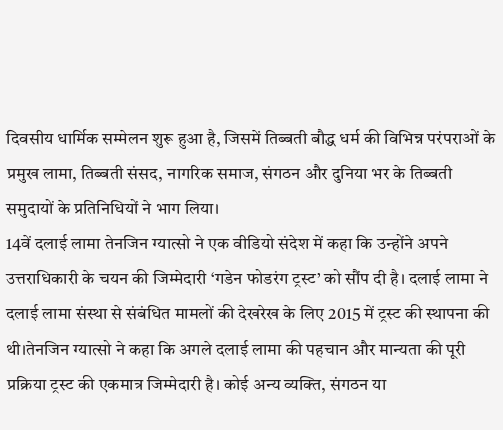दिवसीय धार्मिक सम्मेलन शुरू हुआ है, जिसमें तिब्बती बौद्ध धर्म की विभिन्न परंपराओं के प्रमुख लामा, तिब्बती संसद, नागरिक समाज, संगठन और दुनिया भर के तिब्बती समुदायों के प्रतिनिधियों ने भाग लिया।
14वें दलाई लामा तेनजिन ग्यात्सो ने एक वीडियो संदेश में कहा कि उन्होंने अपने उत्तराधिकारी के चयन की जिम्मेदारी ‘गडेन फोडरंग ट्रस्ट’ को सौंप दी है। दलाई लामा ने दलाई लामा संस्था से संबंधित मामलों की देखरेख के लिए 2015 में ट्रस्ट की स्थापना की थी।तेनजिन ग्यात्सो ने कहा कि अगले दलाई लामा की पहचान और मान्यता की पूरी प्रक्रिया ट्रस्ट की एकमात्र जिम्मेदारी है। कोई अन्य व्यक्ति, संगठन या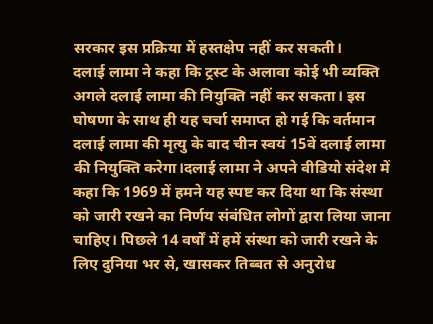सरकार इस प्रक्रिया में हस्तक्षेप नहीं कर सकती।
दलाई लामा ने कहा कि ट्रस्ट के अलावा कोई भी व्यक्ति अगले दलाई लामा की नियुक्ति नहीं कर सकता। इस घोषणा के साथ ही यह चर्चा समाप्त हो गई कि वर्तमान दलाई लामा की मृत्यु के बाद चीन स्वयं 15वें दलाई लामा की नियुक्ति करेगा।दलाई लामा ने अपने वीडियो संदेश में कहा कि 1969 में हमने यह स्पष्ट कर दिया था कि संस्था को जारी रखने का निर्णय संबंधित लोगों द्वारा लिया जाना चाहिए। पिछले 14 वर्षों में हमें संस्था को जारी रखने के लिए दुनिया भर से, खासकर तिब्बत से अनुरोध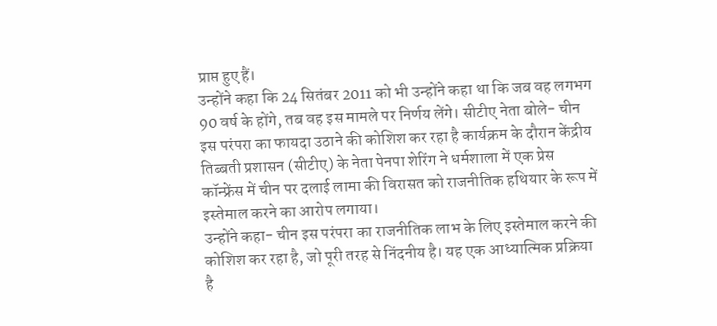प्राप्त हुए हैं।
उन्होंने कहा कि 24 सितंबर 2011 को भी उन्होंने कहा था कि जब वह लगभग 90 वर्ष के होंगे, तब वह इस मामले पर निर्णय लेंगे। सीटीए नेता बोले- चीन इस परंपरा का फायदा उठाने की कोशिश कर रहा है कार्यक्रम के दौरान केंद्रीय तिब्बती प्रशासन (सीटीए) के नेता पेनपा शेरिंग ने धर्मशाला में एक प्रेस कॉन्फ्रेंस में चीन पर दलाई लामा की विरासत को राजनीतिक हथियार के रूप में इस्तेमाल करने का आरोप लगाया।
उन्होंने कहा- चीन इस परंपरा का राजनीतिक लाभ के लिए इस्तेमाल करने की कोशिश कर रहा है, जो पूरी तरह से निंदनीय है। यह एक आध्यात्मिक प्रक्रिया है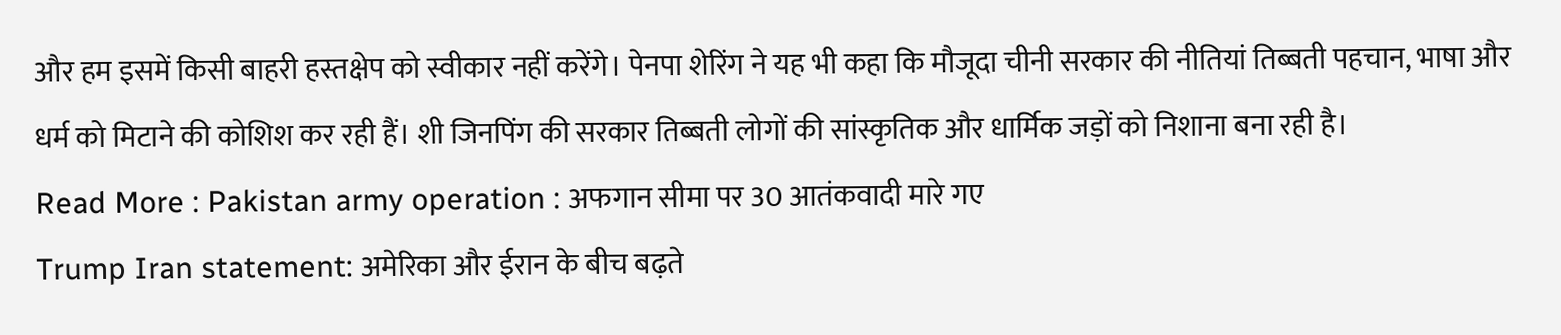और हम इसमें किसी बाहरी हस्तक्षेप को स्वीकार नहीं करेंगे। पेनपा शेरिंग ने यह भी कहा कि मौजूदा चीनी सरकार की नीतियां तिब्बती पहचान, भाषा और धर्म को मिटाने की कोशिश कर रही हैं। शी जिनपिंग की सरकार तिब्बती लोगों की सांस्कृतिक और धार्मिक जड़ों को निशाना बना रही है।
Read More : Pakistan army operation : अफगान सीमा पर 30 आतंकवादी मारे गए
Trump Iran statement: अमेरिका और ईरान के बीच बढ़ते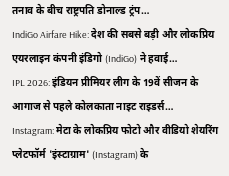तनाव के बीच राष्ट्रपति डोनाल्ड ट्रंप…
IndiGo Airfare Hike: देश की सबसे बड़ी और लोकप्रिय एयरलाइन कंपनी इंडिगो (IndiGo) ने हवाई…
IPL 2026: इंडियन प्रीमियर लीग के 19वें सीजन के आगाज से पहले कोलकाता नाइट राइडर्स…
Instagram: मेटा के लोकप्रिय फोटो और वीडियो शेयरिंग प्लेटफॉर्म 'इंस्टाग्राम' (Instagram) के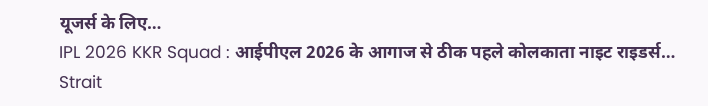यूजर्स के लिए…
IPL 2026 KKR Squad : आईपीएल 2026 के आगाज से ठीक पहले कोलकाता नाइट राइडर्स…
Strait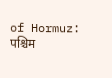of Hormuz: पश्चिम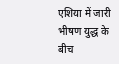एशिया में जारी भीषण युद्ध के बीच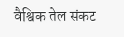वैश्विक तेल संकट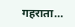गहराता…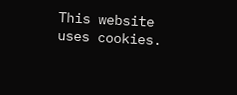This website uses cookies.